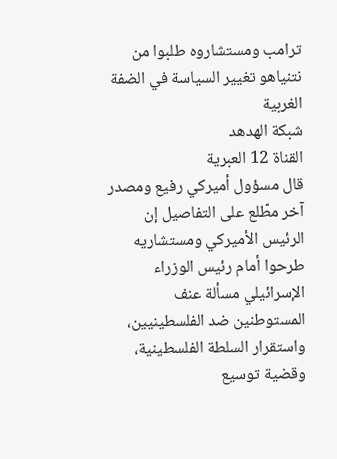ترامب ومستشاروه طلبوا من نتنياهو تغيير السياسة في الضفة الغربية
شبكة الهدهد
القناة 12 العبرية
قال مسؤول أميركي رفيع ومصدر آخر مطّلع على التفاصيل إن الرئيس الأميركي ومستشاريه طرحوا أمام رئيس الوزراء الإسرائيلي مسألة عنف المستوطنين ضد الفلسطينيين، واستقرار السلطة الفلسطينية، وقضية توسيع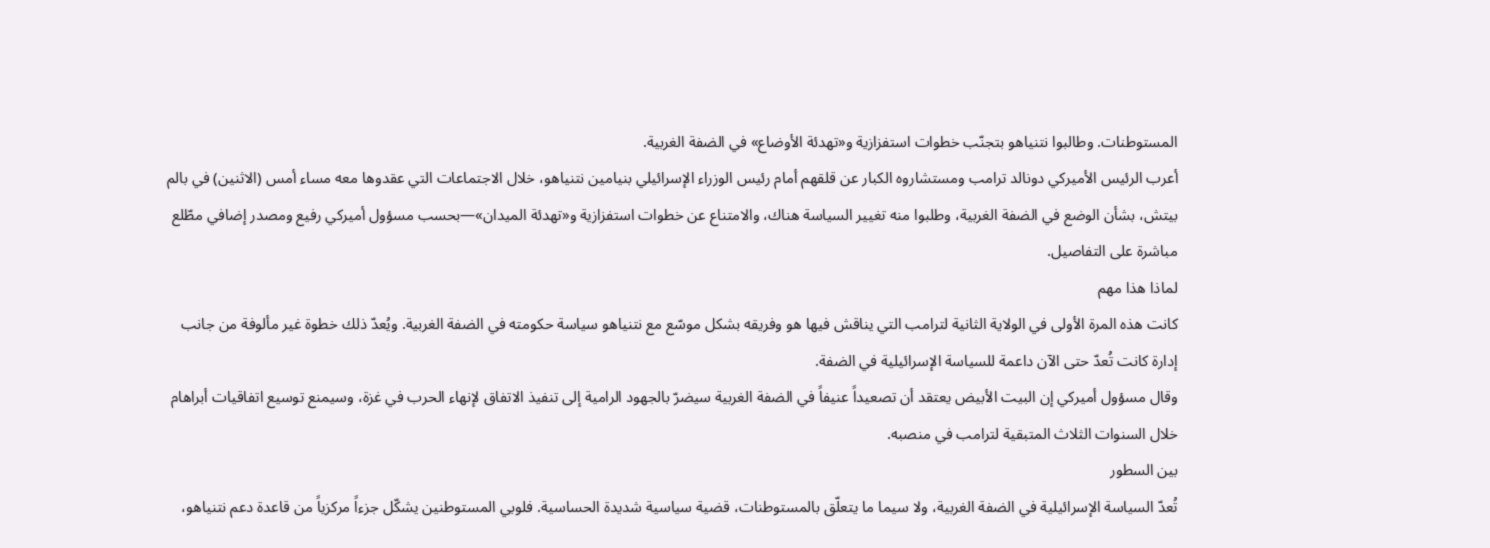المستوطنات. وطالبوا نتنياهو بتجنّب خطوات استفزازية و«تهدئة الأوضاع» في الضفة الغربية.
أعرب الرئيس الأميركي دونالد ترامب ومستشاروه الكبار عن قلقهم أمام رئيس الوزراء الإسرائيلي بنيامين نتنياهو، خلال الاجتماعات التي عقدوها معه مساء أمس (الاثنين) في بالم بيتش، بشأن الوضع في الضفة الغربية، وطلبوا منه تغيير السياسة هناك، والامتناع عن خطوات استفزازية و«تهدئة الميدان»—بحسب مسؤول أميركي رفيع ومصدر إضافي مطّلع مباشرة على التفاصيل.
لماذا هذا مهم
كانت هذه المرة الأولى في الولاية الثانية لترامب التي يناقش فيها هو وفريقه بشكل موسّع مع نتنياهو سياسة حكومته في الضفة الغربية. ويُعدّ ذلك خطوة غير مألوفة من جانب إدارة كانت تُعدّ حتى الآن داعمة للسياسة الإسرائيلية في الضفة.
وقال مسؤول أميركي إن البيت الأبيض يعتقد أن تصعيداً عنيفاً في الضفة الغربية سيضرّ بالجهود الرامية إلى تنفيذ الاتفاق لإنهاء الحرب في غزة، وسيمنع توسيع اتفاقيات أبراهام خلال السنوات الثلاث المتبقية لترامب في منصبه.
بين السطور
تُعدّ السياسة الإسرائيلية في الضفة الغربية، ولا سيما ما يتعلّق بالمستوطنات، قضية سياسية شديدة الحساسية. فلوبي المستوطنين يشكّل جزءاً مركزياً من قاعدة دعم نتنياهو،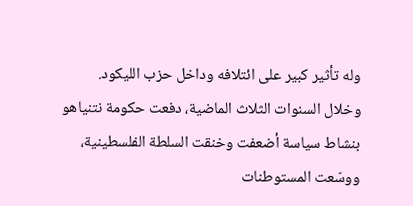وله تأثير كبير على ائتلافه وداخل حزب الليكود.
وخلال السنوات الثلاث الماضية، دفعت حكومة نتنياهو بنشاط سياسة أضعفت وخنقت السلطة الفلسطينية، ووسّعت المستوطنات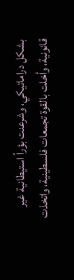بشكل دراماتيكي، وشرعنت بؤراً استيطانية غير قانونية، وأخلت بالقوة تجمعات فلسطينية، واتخذت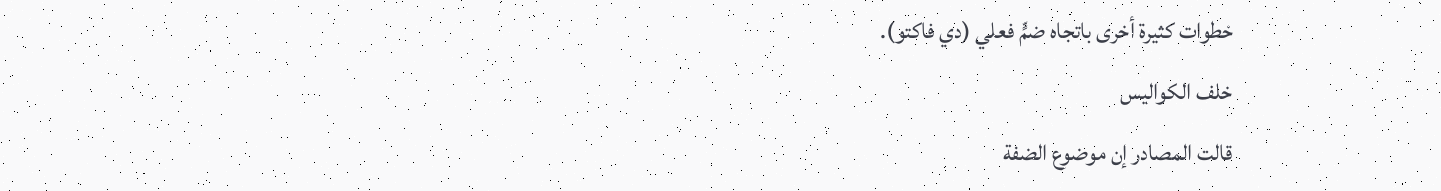خطوات كثيرة أخرى باتجاه ضمٍّ فعلي (دي فاكتو).
خلف الكواليس
قالت المصادر إن موضوع الضفة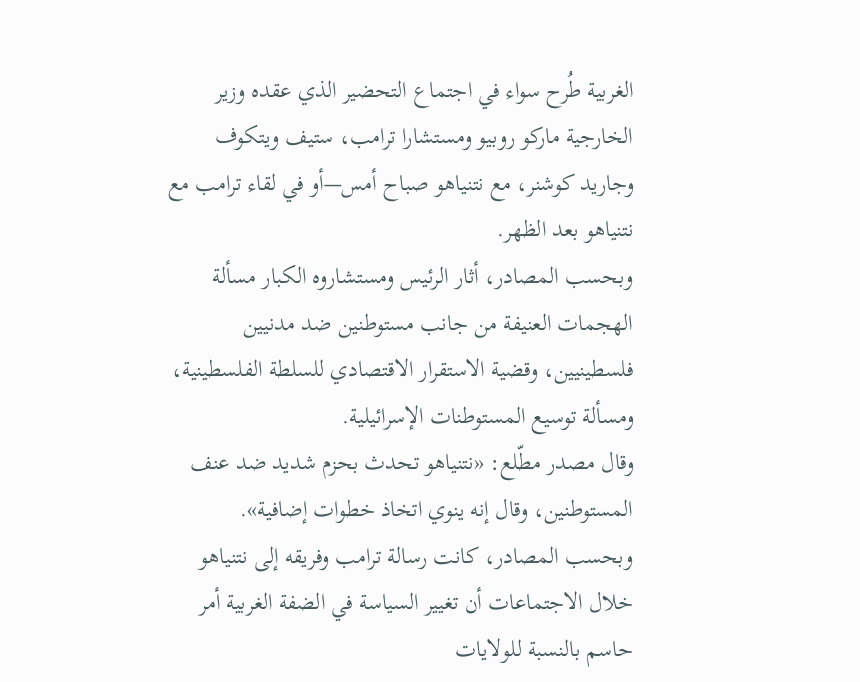الغربية طُرح سواء في اجتماع التحضير الذي عقده وزير الخارجية ماركو روبيو ومستشارا ترامب، ستيف ويتكوف وجاريد كوشنر، مع نتنياهو صباح أمس—أو في لقاء ترامب مع نتنياهو بعد الظهر.
وبحسب المصادر، أثار الرئيس ومستشاروه الكبار مسألة الهجمات العنيفة من جانب مستوطنين ضد مدنيين فلسطينيين، وقضية الاستقرار الاقتصادي للسلطة الفلسطينية، ومسألة توسيع المستوطنات الإسرائيلية.
وقال مصدر مطّلع: «نتنياهو تحدث بحزم شديد ضد عنف المستوطنين، وقال إنه ينوي اتخاذ خطوات إضافية».
وبحسب المصادر، كانت رسالة ترامب وفريقه إلى نتنياهو خلال الاجتماعات أن تغيير السياسة في الضفة الغربية أمر حاسم بالنسبة للولايات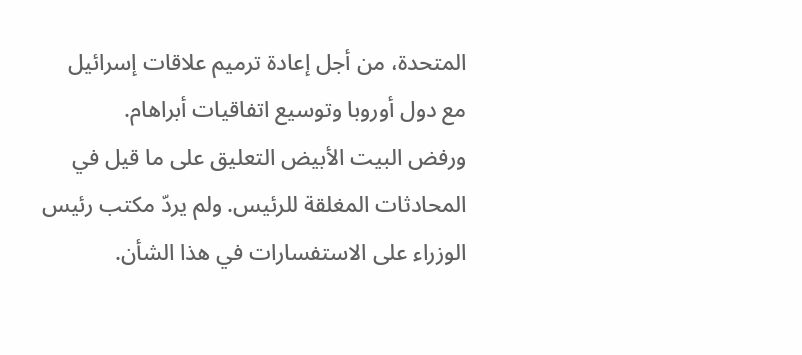المتحدة، من أجل إعادة ترميم علاقات إسرائيل مع دول أوروبا وتوسيع اتفاقيات أبراهام.
ورفض البيت الأبيض التعليق على ما قيل في المحادثات المغلقة للرئيس. ولم يردّ مكتب رئيس الوزراء على الاستفسارات في هذا الشأن.